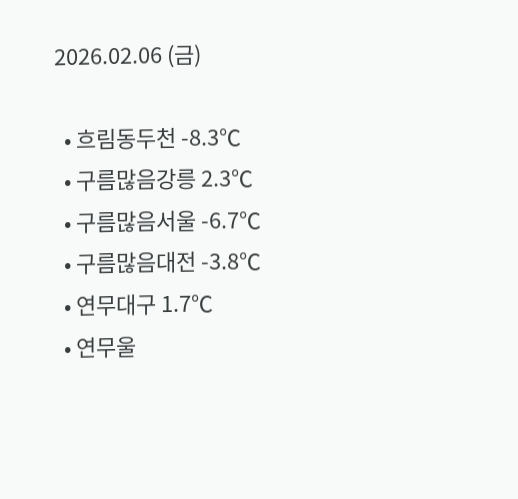2026.02.06 (금)

  • 흐림동두천 -8.3℃
  • 구름많음강릉 2.3℃
  • 구름많음서울 -6.7℃
  • 구름많음대전 -3.8℃
  • 연무대구 1.7℃
  • 연무울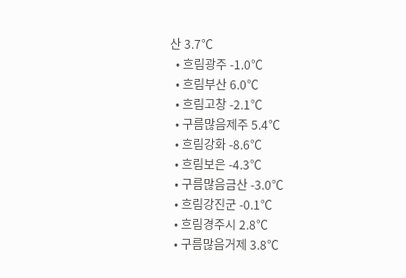산 3.7℃
  • 흐림광주 -1.0℃
  • 흐림부산 6.0℃
  • 흐림고창 -2.1℃
  • 구름많음제주 5.4℃
  • 흐림강화 -8.6℃
  • 흐림보은 -4.3℃
  • 구름많음금산 -3.0℃
  • 흐림강진군 -0.1℃
  • 흐림경주시 2.8℃
  • 구름많음거제 3.8℃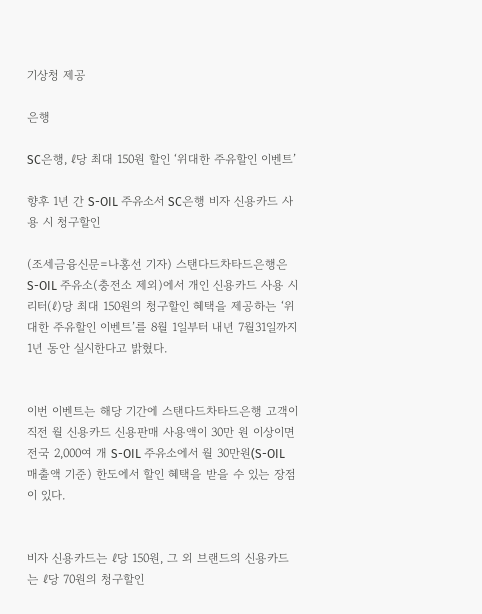기상청 제공

은행

SC은행, ℓ당 최대 150원 할인 ‘위대한 주유할인 이벤트’

향후 1년 간 S-OIL 주유소서 SC은행 비자 신용카드 사용 시 청구할인

(조세금융신문=나홍선 기자) 스탠다드차타드은행은 S-OIL 주유소(충전소 제외)에서 개인 신용카드 사용 시 리터(ℓ)당 최대 150원의 청구할인 혜택을 제공하는 ‘위대한 주유할인 이벤트’를 8월 1일부터 내년 7월31일까지 1년 동안 실시한다고 밝혔다.


이번 이벤트는 해당 기간에 스탠다드차타드은행 고객이 직전 월 신용카드 신용판매 사용액이 30만 원 이상이면 전국 2,000여 개 S-OIL 주유소에서 월 30만원(S-OIL 매출액 기준) 한도에서 할인 혜택을 받을 수 있는 장점이 있다.


비자 신용카드는 ℓ당 150원, 그 외 브랜드의 신용카드는 ℓ당 70원의 청구할인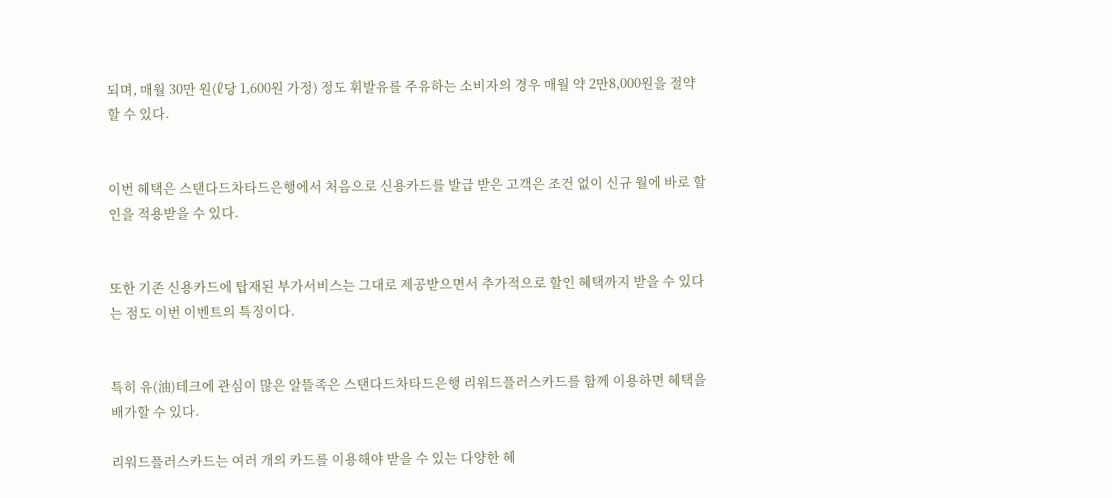되며, 매월 30만 원(ℓ당 1,600원 가정) 정도 휘발유를 주유하는 소비자의 경우 매월 약 2만8,000원을 절약할 수 있다.


이번 혜택은 스탠다드차타드은행에서 처음으로 신용카드를 발급 받은 고객은 조건 없이 신규 월에 바로 할인을 적용받을 수 있다.


또한 기존 신용카드에 탑재된 부가서비스는 그대로 제공받으면서 추가적으로 할인 혜택까지 받을 수 있다는 점도 이번 이벤트의 특징이다.


특히 유(油)테크에 관심이 많은 알뜰족은 스탠다드차타드은행 리워드플러스카드를 함께 이용하면 혜택을 배가할 수 있다.

리워드플러스카드는 여러 개의 카드를 이용해야 받을 수 있는 다양한 혜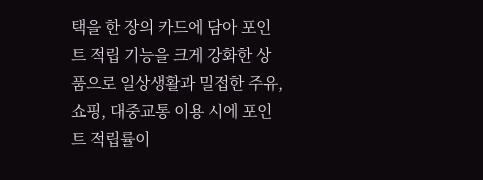택을 한 장의 카드에 담아 포인트 적립 기능을 크게 강화한 상품으로 일상생활과 밀접한 주유, 쇼핑, 대중교통 이용 시에 포인트 적립률이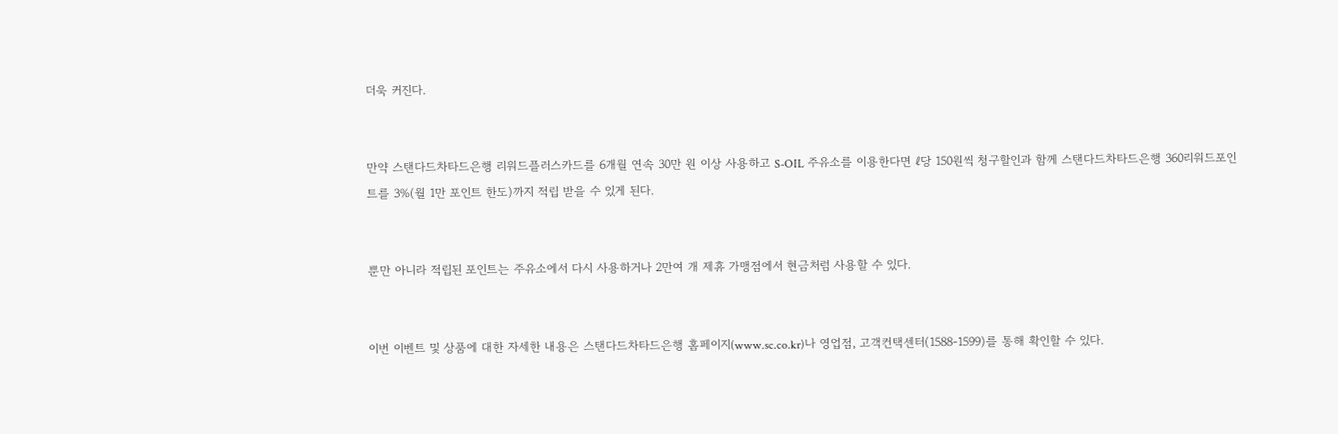더욱 커진다.


만약 스탠다드차타드은행 리워드플러스카드를 6개월 연속 30만 원 이상 사용하고 S-OIL 주유소를 이용한다면 ℓ당 150원씩 청구할인과 함께 스탠다드차타드은행 360리워드포인트를 3%(월 1만 포인트 한도)까지 적립 받을 수 있게 된다.


뿐만 아니라 적립된 포인트는 주유소에서 다시 사용하거나 2만여 개 제휴 가맹점에서 현금처럼 사용할 수 있다.


이번 이벤트 및 상품에 대한 자세한 내용은 스탠다드차타드은행 홈페이지(www.sc.co.kr)나 영업점, 고객컨택센터(1588-1599)를 통해 확인할 수 있다.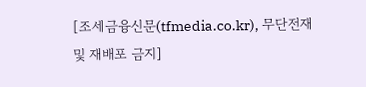[조세금융신문(tfmedia.co.kr), 무단전재 및 재배포 금지]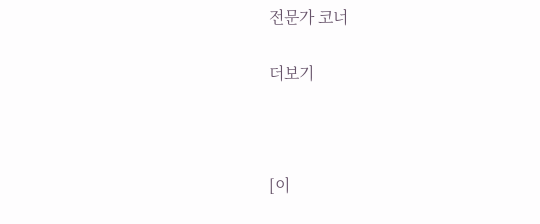전문가 코너

더보기



[이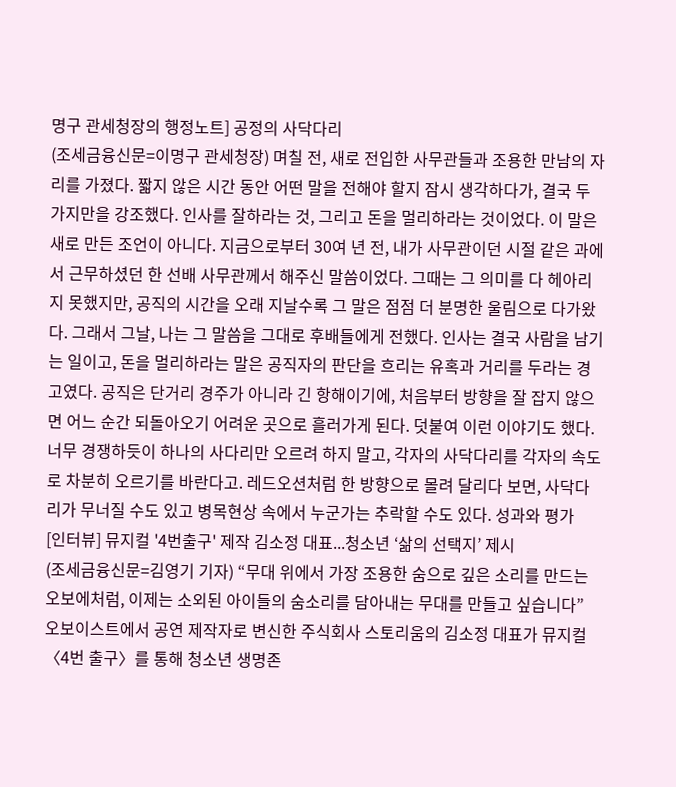명구 관세청장의 행정노트] 공정의 사닥다리
(조세금융신문=이명구 관세청장) 며칠 전, 새로 전입한 사무관들과 조용한 만남의 자리를 가졌다. 짧지 않은 시간 동안 어떤 말을 전해야 할지 잠시 생각하다가, 결국 두 가지만을 강조했다. 인사를 잘하라는 것, 그리고 돈을 멀리하라는 것이었다. 이 말은 새로 만든 조언이 아니다. 지금으로부터 30여 년 전, 내가 사무관이던 시절 같은 과에서 근무하셨던 한 선배 사무관께서 해주신 말씀이었다. 그때는 그 의미를 다 헤아리지 못했지만, 공직의 시간을 오래 지날수록 그 말은 점점 더 분명한 울림으로 다가왔다. 그래서 그날, 나는 그 말씀을 그대로 후배들에게 전했다. 인사는 결국 사람을 남기는 일이고, 돈을 멀리하라는 말은 공직자의 판단을 흐리는 유혹과 거리를 두라는 경고였다. 공직은 단거리 경주가 아니라 긴 항해이기에, 처음부터 방향을 잘 잡지 않으면 어느 순간 되돌아오기 어려운 곳으로 흘러가게 된다. 덧붙여 이런 이야기도 했다. 너무 경쟁하듯이 하나의 사다리만 오르려 하지 말고, 각자의 사닥다리를 각자의 속도로 차분히 오르기를 바란다고. 레드오션처럼 한 방향으로 몰려 달리다 보면, 사닥다리가 무너질 수도 있고 병목현상 속에서 누군가는 추락할 수도 있다. 성과와 평가
[인터뷰] 뮤지컬 '4번출구' 제작 김소정 대표...청소년 ‘삶의 선택지’ 제시
(조세금융신문=김영기 기자) “무대 위에서 가장 조용한 숨으로 깊은 소리를 만드는 오보에처럼, 이제는 소외된 아이들의 숨소리를 담아내는 무대를 만들고 싶습니다” 오보이스트에서 공연 제작자로 변신한 주식회사 스토리움의 김소정 대표가 뮤지컬 〈4번 출구〉를 통해 청소년 생명존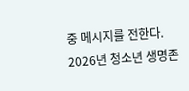중 메시지를 전한다. 2026년 청소년 생명존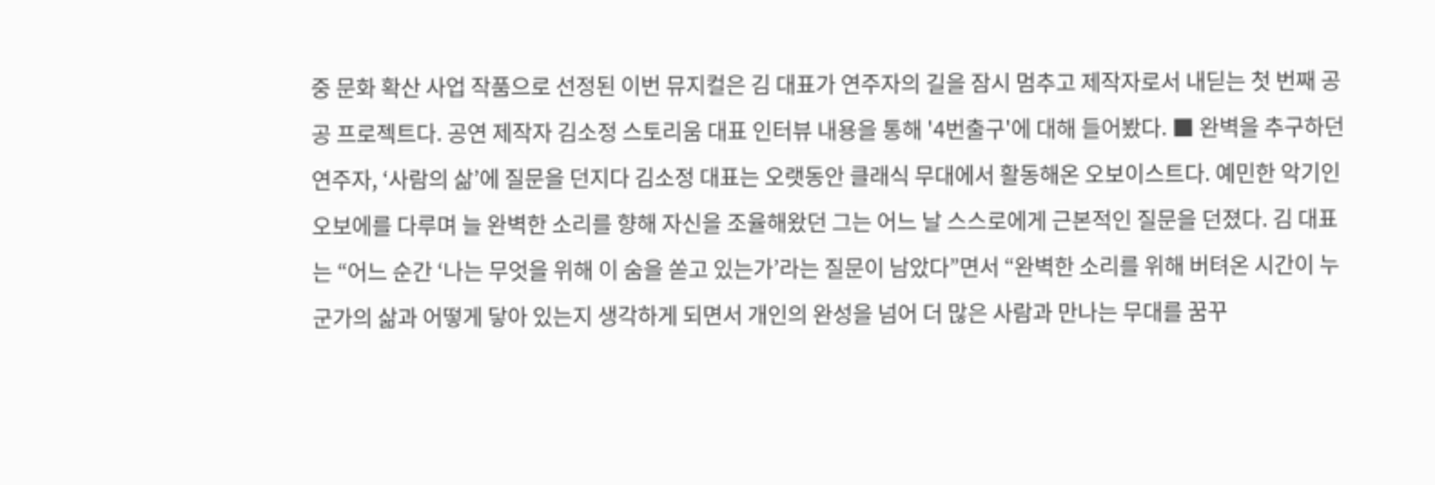중 문화 확산 사업 작품으로 선정된 이번 뮤지컬은 김 대표가 연주자의 길을 잠시 멈추고 제작자로서 내딛는 첫 번째 공공 프로젝트다. 공연 제작자 김소정 스토리움 대표 인터뷰 내용을 통해 '4번출구'에 대해 들어봤다. ■ 완벽을 추구하던 연주자, ‘사람의 삶’에 질문을 던지다 김소정 대표는 오랫동안 클래식 무대에서 활동해온 오보이스트다. 예민한 악기인 오보에를 다루며 늘 완벽한 소리를 향해 자신을 조율해왔던 그는 어느 날 스스로에게 근본적인 질문을 던졌다. 김 대표는 “어느 순간 ‘나는 무엇을 위해 이 숨을 쏟고 있는가’라는 질문이 남았다”면서 “완벽한 소리를 위해 버텨온 시간이 누군가의 삶과 어떻게 닿아 있는지 생각하게 되면서 개인의 완성을 넘어 더 많은 사람과 만나는 무대를 꿈꾸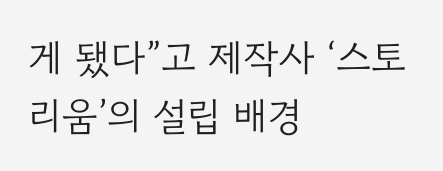게 됐다”고 제작사 ‘스토리움’의 설립 배경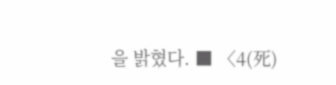을 밝혔다. ■ 〈4(死)